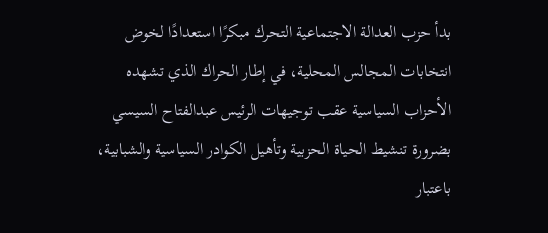بدأ حزب العدالة الاجتماعية التحرك مبكرًا استعدادًا لخوض انتخابات المجالس المحلية، في إطار الحراك الذي تشهده الأحزاب السياسية عقب توجيهات الرئيس عبدالفتاح السيسي بضرورة تنشيط الحياة الحزبية وتأهيل الكوادر السياسية والشبابية، باعتبار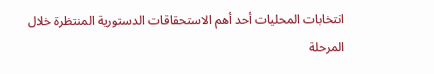انتخابات المحليات أحد أهم الاستحقاقات الدستورية المنتظرة خلال المرحلة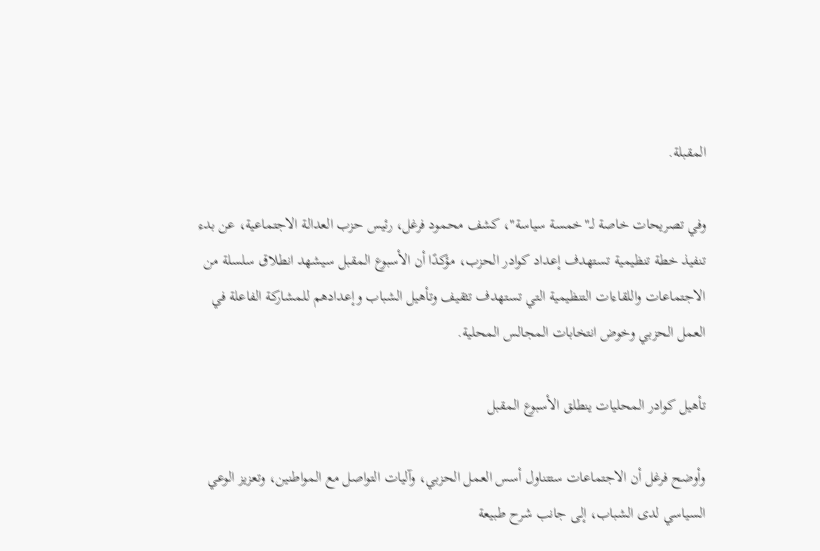المقبلة.

وفي تصريحات خاصة لـ"خمسة سياسة"، كشف محمود فرغل، رئيس حزب العدالة الاجتماعية، عن بدء تنفيذ خطة تنظيمية تستهدف إعداد كوادر الحزب، مؤكدًا أن الأسبوع المقبل سيشهد انطلاق سلسلة من الاجتماعات واللقاءات التنظيمية التي تستهدف تثقيف وتأهيل الشباب وإعدادهم للمشاركة الفاعلة في العمل الحزبي وخوض انتخابات المجالس المحلية.

تأهيل كوادر المحليات ينطلق الأسبوع المقبل

وأوضح فرغل أن الاجتماعات ستتناول أسس العمل الحزبي، وآليات التواصل مع المواطنين، وتعزيز الوعي السياسي لدى الشباب، إلى جانب شرح طبيعة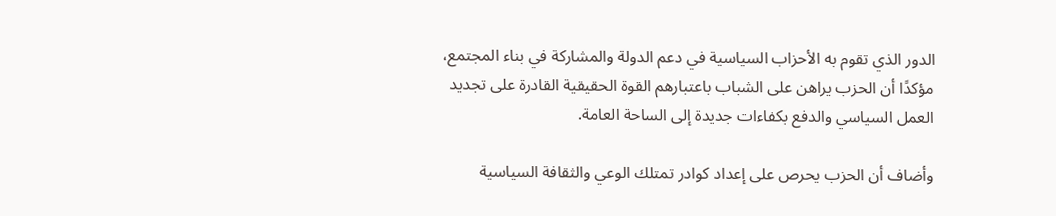الدور الذي تقوم به الأحزاب السياسية في دعم الدولة والمشاركة في بناء المجتمع، مؤكدًا أن الحزب يراهن على الشباب باعتبارهم القوة الحقيقية القادرة على تجديد العمل السياسي والدفع بكفاءات جديدة إلى الساحة العامة.

وأضاف أن الحزب يحرص على إعداد كوادر تمتلك الوعي والثقافة السياسية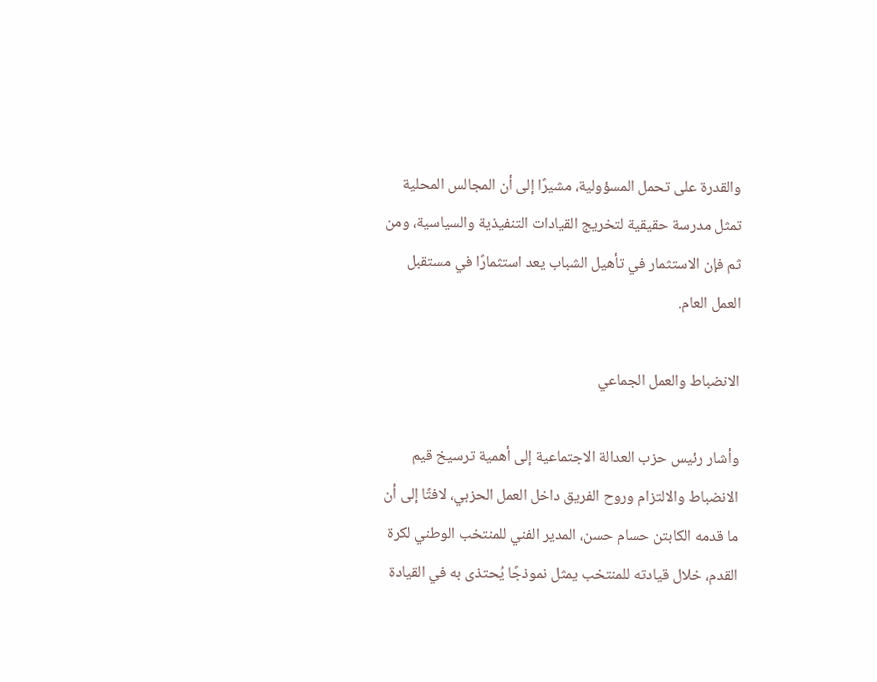والقدرة على تحمل المسؤولية، مشيرًا إلى أن المجالس المحلية تمثل مدرسة حقيقية لتخريج القيادات التنفيذية والسياسية، ومن ثم فإن الاستثمار في تأهيل الشباب يعد استثمارًا في مستقبل العمل العام.

الانضباط والعمل الجماعي

وأشار رئيس حزب العدالة الاجتماعية إلى أهمية ترسيخ قيم الانضباط والالتزام وروح الفريق داخل العمل الحزبي، لافتًا إلى أن ما قدمه الكابتن حسام حسن، المدير الفني للمنتخب الوطني لكرة القدم، خلال قيادته للمنتخب يمثل نموذجًا يُحتذى به في القيادة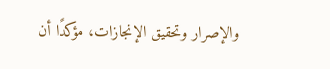والإصرار وتحقيق الإنجازات، مؤكدًا أن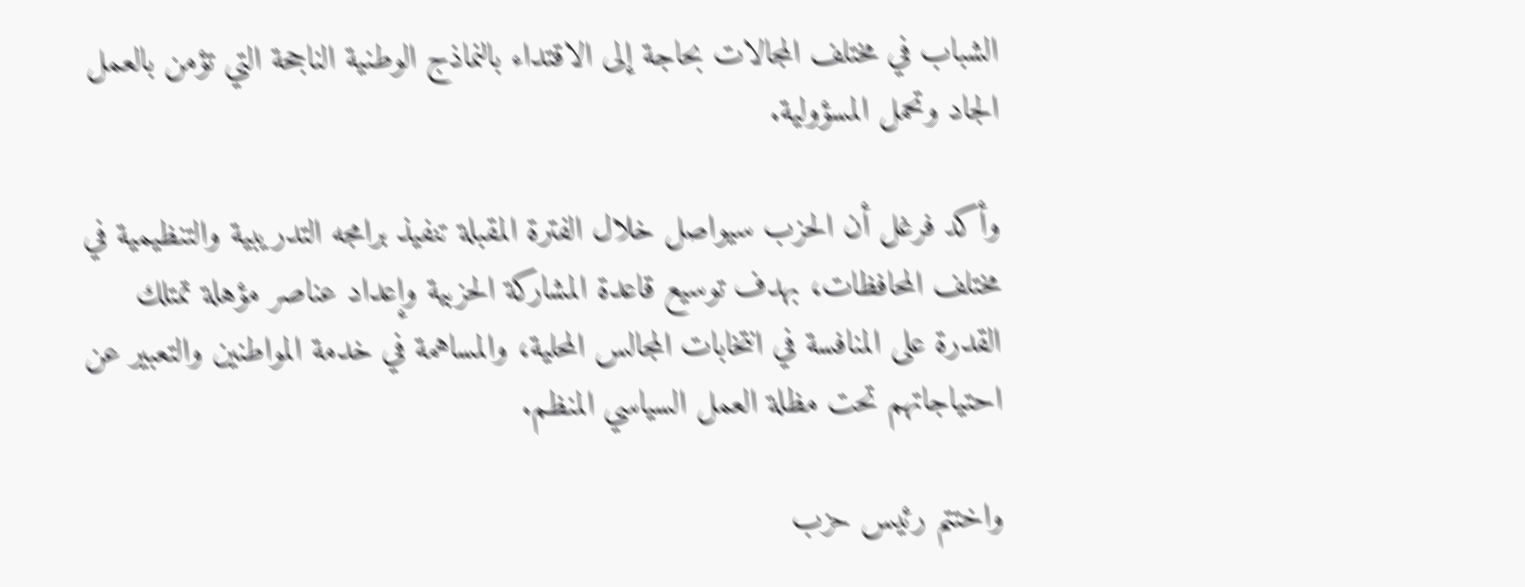الشباب في مختلف المجالات بحاجة إلى الاقتداء بالنماذج الوطنية الناجحة التي تؤمن بالعمل الجاد وتحمل المسؤولية.

وأكد فرغل أن الحزب سيواصل خلال الفترة المقبلة تنفيذ برامجه التدريبية والتنظيمية في مختلف المحافظات، بهدف توسيع قاعدة المشاركة الحزبية وإعداد عناصر مؤهلة تمتلك القدرة على المنافسة في انتخابات المجالس المحلية، والمساهمة في خدمة المواطنين والتعبير عن احتياجاتهم تحت مظلة العمل السياسي المنظم.

واختتم رئيس حزب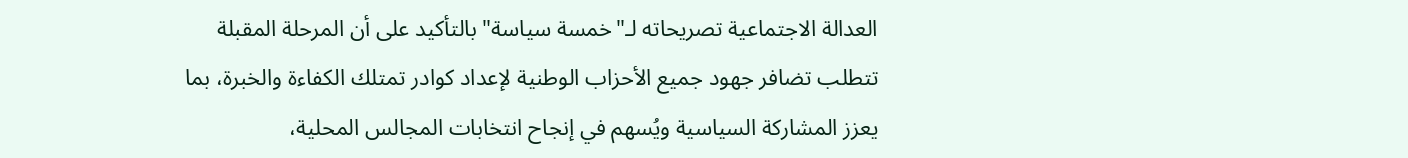العدالة الاجتماعية تصريحاته لـ"خمسة سياسة" بالتأكيد على أن المرحلة المقبلة تتطلب تضافر جهود جميع الأحزاب الوطنية لإعداد كوادر تمتلك الكفاءة والخبرة، بما يعزز المشاركة السياسية ويُسهم في إنجاح انتخابات المجالس المحلية،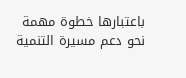باعتبارها خطوة مهمة نحو دعم مسيرة التنمية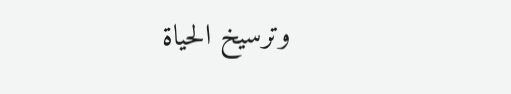وترسيخ الحياة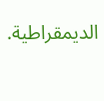الديمقراطية.